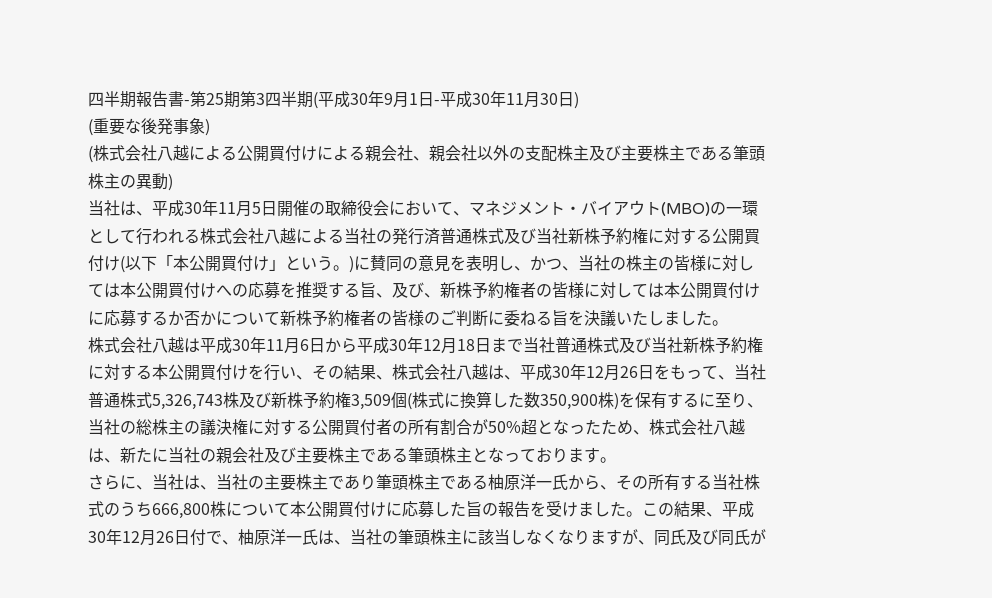四半期報告書-第25期第3四半期(平成30年9月1日-平成30年11月30日)
(重要な後発事象)
(株式会社八越による公開買付けによる親会社、親会社以外の支配株主及び主要株主である筆頭株主の異動)
当社は、平成30年11月5日開催の取締役会において、マネジメント・バイアウト(MBO)の一環として行われる株式会社八越による当社の発行済普通株式及び当社新株予約権に対する公開買付け(以下「本公開買付け」という。)に賛同の意見を表明し、かつ、当社の株主の皆様に対しては本公開買付けへの応募を推奨する旨、及び、新株予約権者の皆様に対しては本公開買付けに応募するか否かについて新株予約権者の皆様のご判断に委ねる旨を決議いたしました。
株式会社八越は平成30年11月6日から平成30年12月18日まで当社普通株式及び当社新株予約権に対する本公開買付けを行い、その結果、株式会社八越は、平成30年12月26日をもって、当社普通株式5,326,743株及び新株予約権3,509個(株式に換算した数350,900株)を保有するに至り、当社の総株主の議決権に対する公開買付者の所有割合が50%超となったため、株式会社八越は、新たに当社の親会社及び主要株主である筆頭株主となっております。
さらに、当社は、当社の主要株主であり筆頭株主である柚原洋一氏から、その所有する当社株式のうち666,800株について本公開買付けに応募した旨の報告を受けました。この結果、平成30年12月26日付で、柚原洋一氏は、当社の筆頭株主に該当しなくなりますが、同氏及び同氏が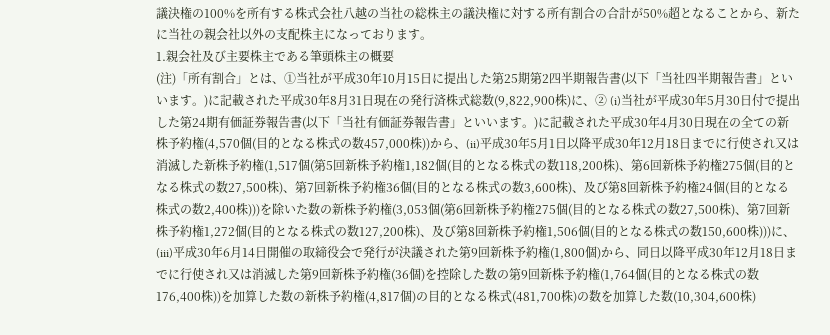議決権の100%を所有する株式会社八越の当社の総株主の議決権に対する所有割合の合計が50%超となることから、新たに当社の親会社以外の支配株主になっております。
1.親会社及び主要株主である筆頭株主の概要
(注)「所有割合」とは、①当社が平成30年10月15日に提出した第25期第2四半期報告書(以下「当社四半期報告書」といいます。)に記載された平成30年8月31日現在の発行済株式総数(9,822,900株)に、② (i)当社が平成30年5月30日付で提出した第24期有価証券報告書(以下「当社有価証券報告書」といいます。)に記載された平成30年4月30日現在の全ての新株予約権(4,570個(目的となる株式の数457,000株))から、(ii)平成30年5月1日以降平成30年12月18日までに行使され又は消滅した新株予約権(1,517個(第5回新株予約権1,182個(目的となる株式の数118,200株)、第6回新株予約権275個(目的となる株式の数27,500株)、第7回新株予約権36個(目的となる株式の数3,600株)、及び第8回新株予約権24個(目的となる株式の数2,400株)))を除いた数の新株予約権(3,053個(第6回新株予約権275個(目的となる株式の数27,500株)、第7回新株予約権1,272個(目的となる株式の数127,200株)、及び第8回新株予約権1,506個(目的となる株式の数150,600株)))に、(iii)平成30年6月14日開催の取締役会で発行が決議された第9回新株予約権(1,800個)から、同日以降平成30年12月18日までに行使され又は消滅した第9回新株予約権(36個)を控除した数の第9回新株予約権(1,764個(目的となる株式の数176,400株))を加算した数の新株予約権(4,817個)の目的となる株式(481,700株)の数を加算した数(10,304,600株)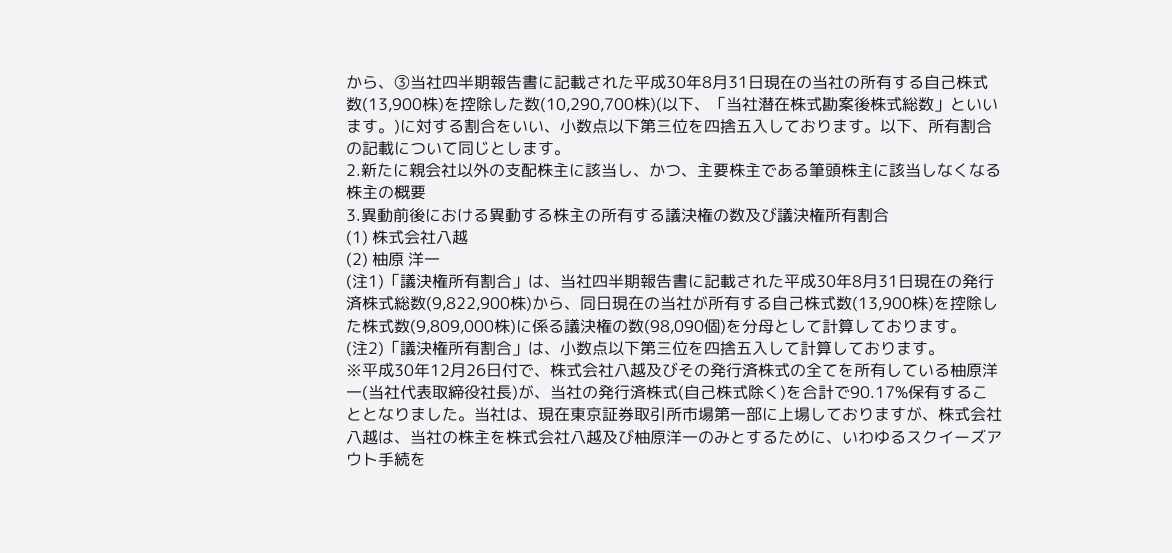から、③当社四半期報告書に記載された平成30年8月31日現在の当社の所有する自己株式数(13,900株)を控除した数(10,290,700株)(以下、「当社潜在株式勘案後株式総数」といいます。)に対する割合をいい、小数点以下第三位を四捨五入しております。以下、所有割合の記載について同じとします。
2.新たに親会社以外の支配株主に該当し、かつ、主要株主である筆頭株主に該当しなくなる株主の概要
3.異動前後における異動する株主の所有する議決権の数及び議決権所有割合
(1) 株式会社八越
(2) 柚原 洋一
(注1)「議決権所有割合」は、当社四半期報告書に記載された平成30年8月31日現在の発行済株式総数(9,822,900株)から、同日現在の当社が所有する自己株式数(13,900株)を控除した株式数(9,809,000株)に係る議決権の数(98,090個)を分母として計算しております。
(注2)「議決権所有割合」は、小数点以下第三位を四捨五入して計算しております。
※平成30年12月26日付で、株式会社八越及びその発行済株式の全てを所有している柚原洋一(当社代表取締役社長)が、当社の発行済株式(自己株式除く)を合計で90.17%保有することとなりました。当社は、現在東京証券取引所市場第一部に上場しておりますが、株式会社八越は、当社の株主を株式会社八越及び柚原洋一のみとするために、いわゆるスクイーズアウト手続を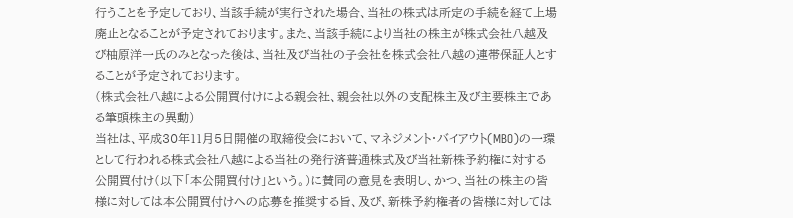行うことを予定しており、当該手続が実行された場合、当社の株式は所定の手続を経て上場廃止となることが予定されております。また、当該手続により当社の株主が株式会社八越及び柚原洋一氏のみとなった後は、当社及び当社の子会社を株式会社八越の連帯保証人とすることが予定されております。
(株式会社八越による公開買付けによる親会社、親会社以外の支配株主及び主要株主である筆頭株主の異動)
当社は、平成30年11月5日開催の取締役会において、マネジメント・バイアウト(MBO)の一環として行われる株式会社八越による当社の発行済普通株式及び当社新株予約権に対する公開買付け(以下「本公開買付け」という。)に賛同の意見を表明し、かつ、当社の株主の皆様に対しては本公開買付けへの応募を推奨する旨、及び、新株予約権者の皆様に対しては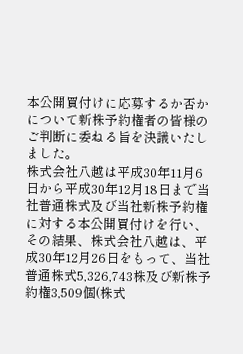本公開買付けに応募するか否かについて新株予約権者の皆様のご判断に委ねる旨を決議いたしました。
株式会社八越は平成30年11月6日から平成30年12月18日まで当社普通株式及び当社新株予約権に対する本公開買付けを行い、その結果、株式会社八越は、平成30年12月26日をもって、当社普通株式5,326,743株及び新株予約権3,509個(株式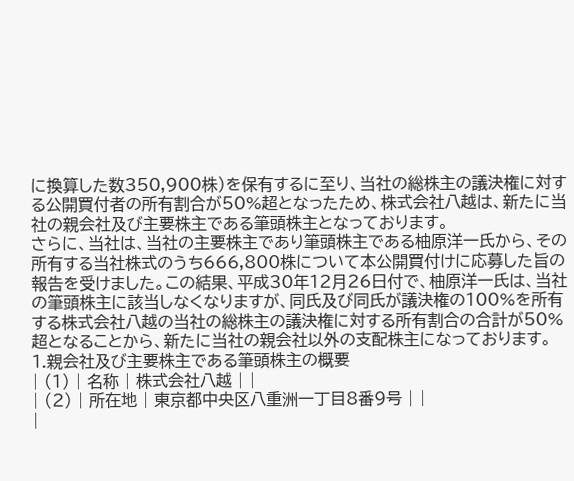に換算した数350,900株)を保有するに至り、当社の総株主の議決権に対する公開買付者の所有割合が50%超となったため、株式会社八越は、新たに当社の親会社及び主要株主である筆頭株主となっております。
さらに、当社は、当社の主要株主であり筆頭株主である柚原洋一氏から、その所有する当社株式のうち666,800株について本公開買付けに応募した旨の報告を受けました。この結果、平成30年12月26日付で、柚原洋一氏は、当社の筆頭株主に該当しなくなりますが、同氏及び同氏が議決権の100%を所有する株式会社八越の当社の総株主の議決権に対する所有割合の合計が50%超となることから、新たに当社の親会社以外の支配株主になっております。
1.親会社及び主要株主である筆頭株主の概要
| (1) | 名称 | 株式会社八越 | |
| (2) | 所在地 | 東京都中央区八重洲一丁目8番9号 | |
|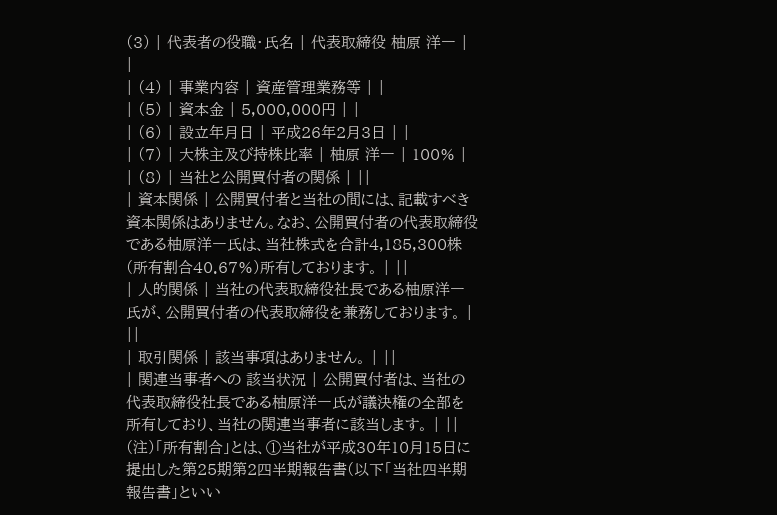(3) | 代表者の役職・氏名 | 代表取締役 柚原 洋一 | |
| (4) | 事業内容 | 資産管理業務等 | |
| (5) | 資本金 | 5,000,000円 | |
| (6) | 設立年月日 | 平成26年2月3日 | |
| (7) | 大株主及び持株比率 | 柚原 洋一 | 100% |
| (8) | 当社と公開買付者の関係 | ||
| 資本関係 | 公開買付者と当社の間には、記載すべき資本関係はありません。なお、公開買付者の代表取締役である柚原洋一氏は、当社株式を合計4,185,300株(所有割合40.67%)所有しております。 | ||
| 人的関係 | 当社の代表取締役社長である柚原洋一氏が、公開買付者の代表取締役を兼務しております。 | ||
| 取引関係 | 該当事項はありません。 | ||
| 関連当事者への 該当状況 | 公開買付者は、当社の代表取締役社長である柚原洋一氏が議決権の全部を所有しており、当社の関連当事者に該当します。 | ||
(注)「所有割合」とは、①当社が平成30年10月15日に提出した第25期第2四半期報告書(以下「当社四半期報告書」といい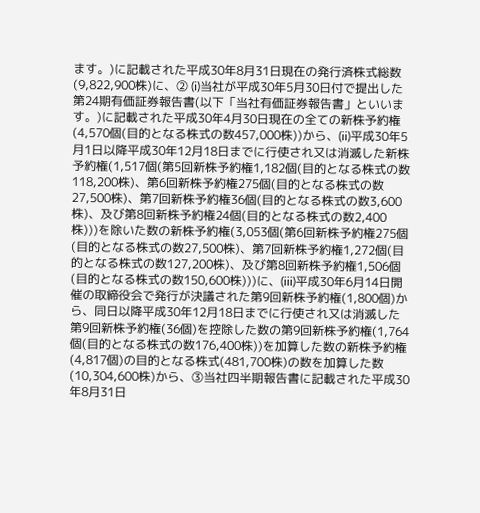ます。)に記載された平成30年8月31日現在の発行済株式総数(9,822,900株)に、② (i)当社が平成30年5月30日付で提出した第24期有価証券報告書(以下「当社有価証券報告書」といいます。)に記載された平成30年4月30日現在の全ての新株予約権(4,570個(目的となる株式の数457,000株))から、(ii)平成30年5月1日以降平成30年12月18日までに行使され又は消滅した新株予約権(1,517個(第5回新株予約権1,182個(目的となる株式の数118,200株)、第6回新株予約権275個(目的となる株式の数27,500株)、第7回新株予約権36個(目的となる株式の数3,600株)、及び第8回新株予約権24個(目的となる株式の数2,400株)))を除いた数の新株予約権(3,053個(第6回新株予約権275個(目的となる株式の数27,500株)、第7回新株予約権1,272個(目的となる株式の数127,200株)、及び第8回新株予約権1,506個(目的となる株式の数150,600株)))に、(iii)平成30年6月14日開催の取締役会で発行が決議された第9回新株予約権(1,800個)から、同日以降平成30年12月18日までに行使され又は消滅した第9回新株予約権(36個)を控除した数の第9回新株予約権(1,764個(目的となる株式の数176,400株))を加算した数の新株予約権(4,817個)の目的となる株式(481,700株)の数を加算した数(10,304,600株)から、③当社四半期報告書に記載された平成30年8月31日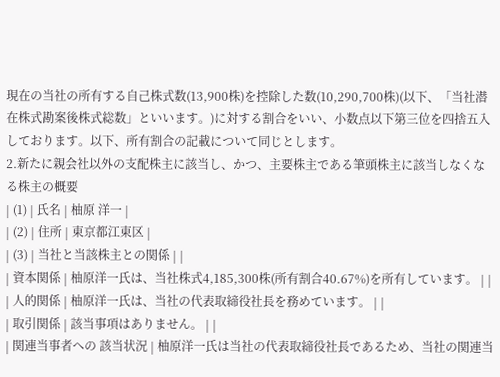現在の当社の所有する自己株式数(13,900株)を控除した数(10,290,700株)(以下、「当社潜在株式勘案後株式総数」といいます。)に対する割合をいい、小数点以下第三位を四捨五入しております。以下、所有割合の記載について同じとします。
2.新たに親会社以外の支配株主に該当し、かつ、主要株主である筆頭株主に該当しなくなる株主の概要
| (1) | 氏名 | 柚原 洋一 |
| (2) | 住所 | 東京都江東区 |
| (3) | 当社と当該株主との関係 | |
| 資本関係 | 柚原洋一氏は、当社株式4,185,300株(所有割合40.67%)を所有しています。 | |
| 人的関係 | 柚原洋一氏は、当社の代表取締役社長を務めています。 | |
| 取引関係 | 該当事項はありません。 | |
| 関連当事者への 該当状況 | 柚原洋一氏は当社の代表取締役社長であるため、当社の関連当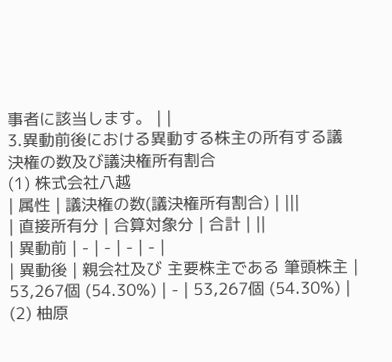事者に該当します。 | |
3.異動前後における異動する株主の所有する議決権の数及び議決権所有割合
(1) 株式会社八越
| 属性 | 議決権の数(議決権所有割合) | |||
| 直接所有分 | 合算対象分 | 合計 | ||
| 異動前 | - | - | - | - |
| 異動後 | 親会社及び 主要株主である 筆頭株主 | 53,267個 (54.30%) | - | 53,267個 (54.30%) |
(2) 柚原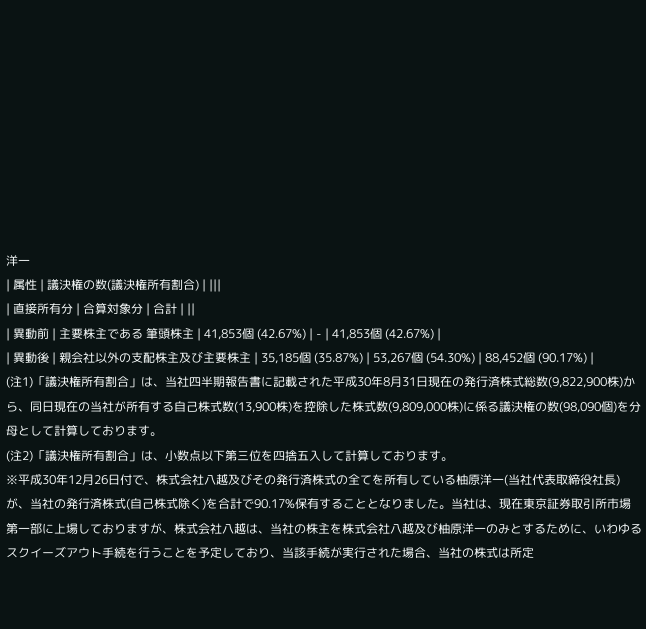洋一
| 属性 | 議決権の数(議決権所有割合) | |||
| 直接所有分 | 合算対象分 | 合計 | ||
| 異動前 | 主要株主である 筆頭株主 | 41,853個 (42.67%) | - | 41,853個 (42.67%) |
| 異動後 | 親会社以外の支配株主及び主要株主 | 35,185個 (35.87%) | 53,267個 (54.30%) | 88,452個 (90.17%) |
(注1)「議決権所有割合」は、当社四半期報告書に記載された平成30年8月31日現在の発行済株式総数(9,822,900株)から、同日現在の当社が所有する自己株式数(13,900株)を控除した株式数(9,809,000株)に係る議決権の数(98,090個)を分母として計算しております。
(注2)「議決権所有割合」は、小数点以下第三位を四捨五入して計算しております。
※平成30年12月26日付で、株式会社八越及びその発行済株式の全てを所有している柚原洋一(当社代表取締役社長)が、当社の発行済株式(自己株式除く)を合計で90.17%保有することとなりました。当社は、現在東京証券取引所市場第一部に上場しておりますが、株式会社八越は、当社の株主を株式会社八越及び柚原洋一のみとするために、いわゆるスクイーズアウト手続を行うことを予定しており、当該手続が実行された場合、当社の株式は所定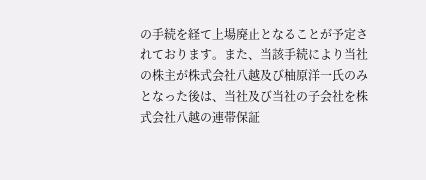の手続を経て上場廃止となることが予定されております。また、当該手続により当社の株主が株式会社八越及び柚原洋一氏のみとなった後は、当社及び当社の子会社を株式会社八越の連帯保証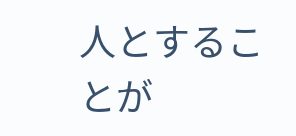人とすることが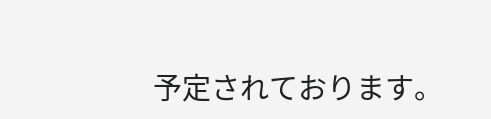予定されております。